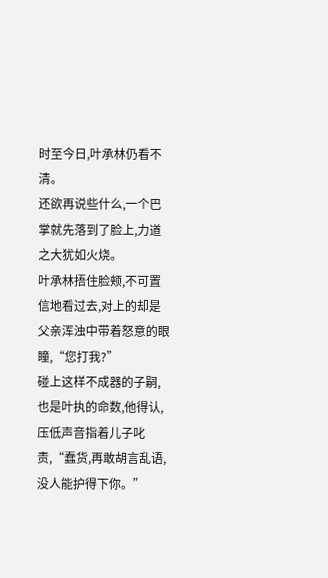时至今日,叶承林仍看不清。
还欲再说些什么,一个巴掌就先落到了脸上,力道之大犹如火烧。
叶承林捂住脸颊,不可置信地看过去,对上的却是父亲浑浊中带着怒意的眼瞳,“您打我?”
碰上这样不成器的子嗣,也是叶执的命数,他得认,压低声音指着儿子叱责,“蠢货,再敢胡言乱语,没人能护得下你。”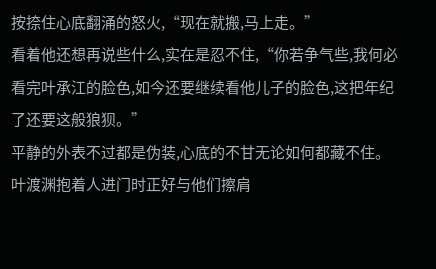按捺住心底翻涌的怒火,“现在就搬,马上走。”
看着他还想再说些什么,实在是忍不住,“你若争气些,我何必看完叶承江的脸色,如今还要继续看他儿子的脸色,这把年纪了还要这般狼狈。”
平静的外表不过都是伪装,心底的不甘无论如何都藏不住。
叶渡渊抱着人进门时正好与他们擦肩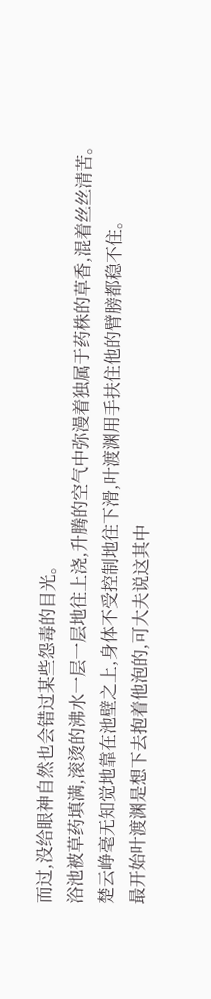而过,没给眼神自然也会错过某些怨毒的目光。
浴池被草药填满,滚烫的沸水一层一层地往上浇,升腾的空气中弥漫着独属于药株的草香,混着丝丝清苦。
楚云峥毫无知觉地靠在池壁之上,身体不受控制地往下滑,叶渡渊用手扶住他的臂膀都稳不住。
最开始叶渡渊是想下去抱着他泡的,可大夫说这其中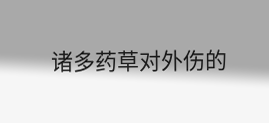诸多药草对外伤的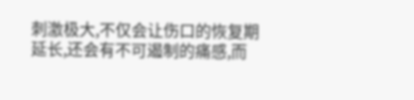刺激极大,不仅会让伤口的恢复期延长,还会有不可遏制的痛感,而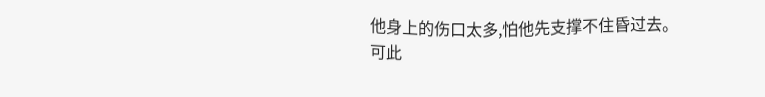他身上的伤口太多,怕他先支撑不住昏过去。
可此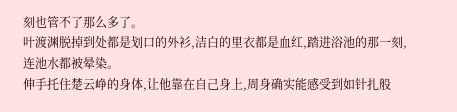刻也管不了那么多了。
叶渡渊脱掉到处都是划口的外衫,洁白的里衣都是血红,踏进浴池的那一刻,连池水都被晕染。
伸手托住楚云峥的身体,让他靠在自己身上,周身确实能感受到如针扎般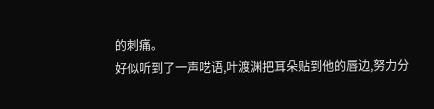的刺痛。
好似听到了一声呓语,叶渡渊把耳朵贴到他的唇边,努力分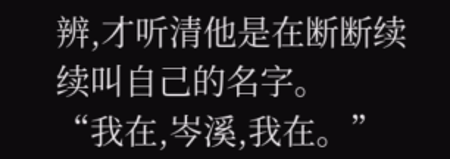辨,才听清他是在断断续续叫自己的名字。
“我在,岑溪,我在。”